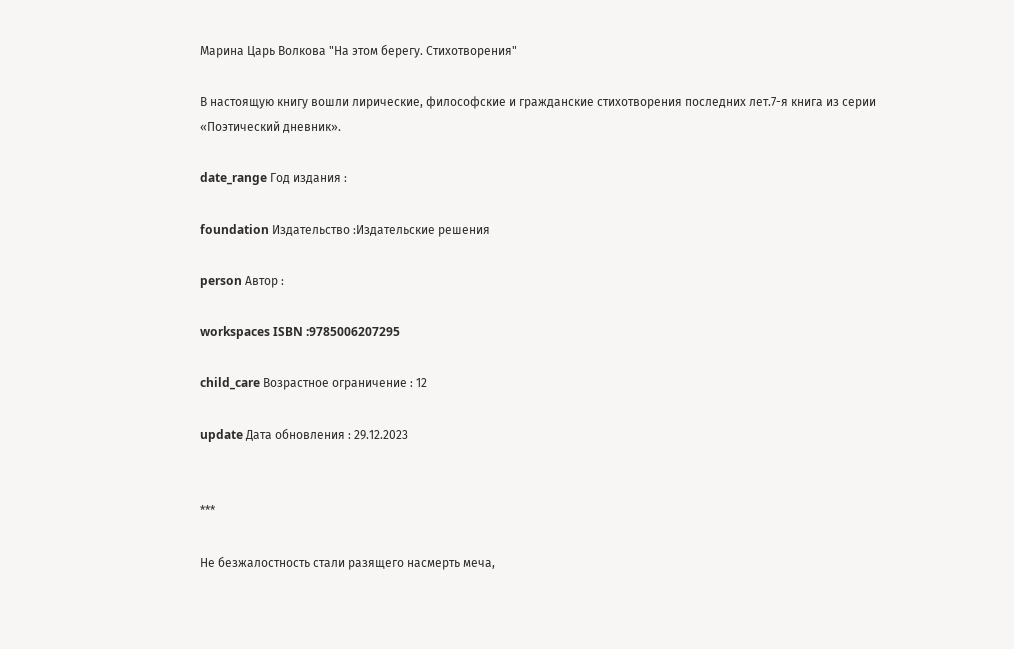Марина Царь Волкова "На этом берегу. Стихотворения"

В настоящую книгу вошли лирические, философские и гражданские стихотворения последних лет.7-я книга из серии «Поэтический дневник».

date_range Год издания :

foundation Издательство :Издательские решения

person Автор :

workspaces ISBN :9785006207295

child_care Возрастное ограничение : 12

update Дата обновления : 29.12.2023


***

Не безжалостность стали разящего насмерть меча,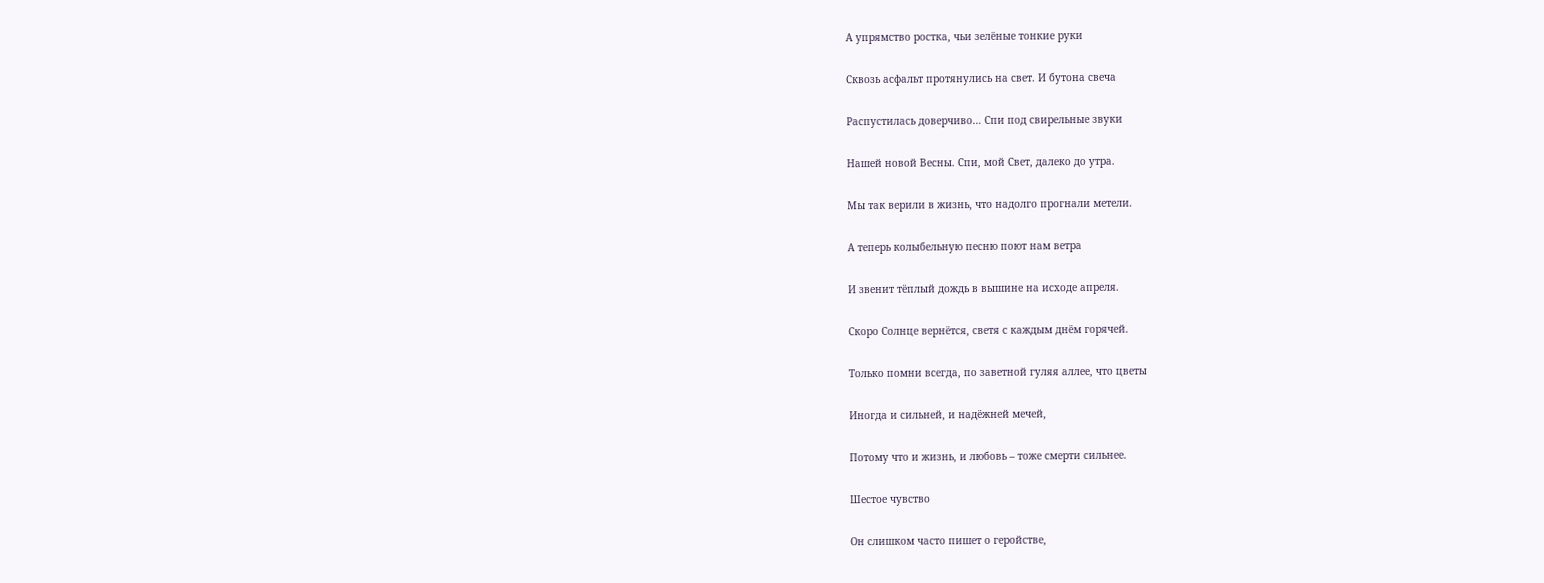А упрямство ростка, чьи зелёные тонкие руки

Сквозь асфальт протянулись на свет. И бутона свеча

Распустилась доверчиво… Спи под свирельные звуки

Нашей новой Весны. Спи, мой Свет, далеко до утра.

Мы так верили в жизнь, что надолго прогнали метели.

А теперь колыбельную песню поют нам ветра

И звенит тёплый дождь в вышине на исходе апреля.

Скоро Солнце вернётся, светя с каждым днём горячей.

Только помни всегда, по заветной гуляя аллее, что цветы

Иногда и сильней, и надёжней мечей,

Потому что и жизнь, и любовь – тоже смерти сильнее.

Шестое чувство

Он слишком часто пишет о геройстве,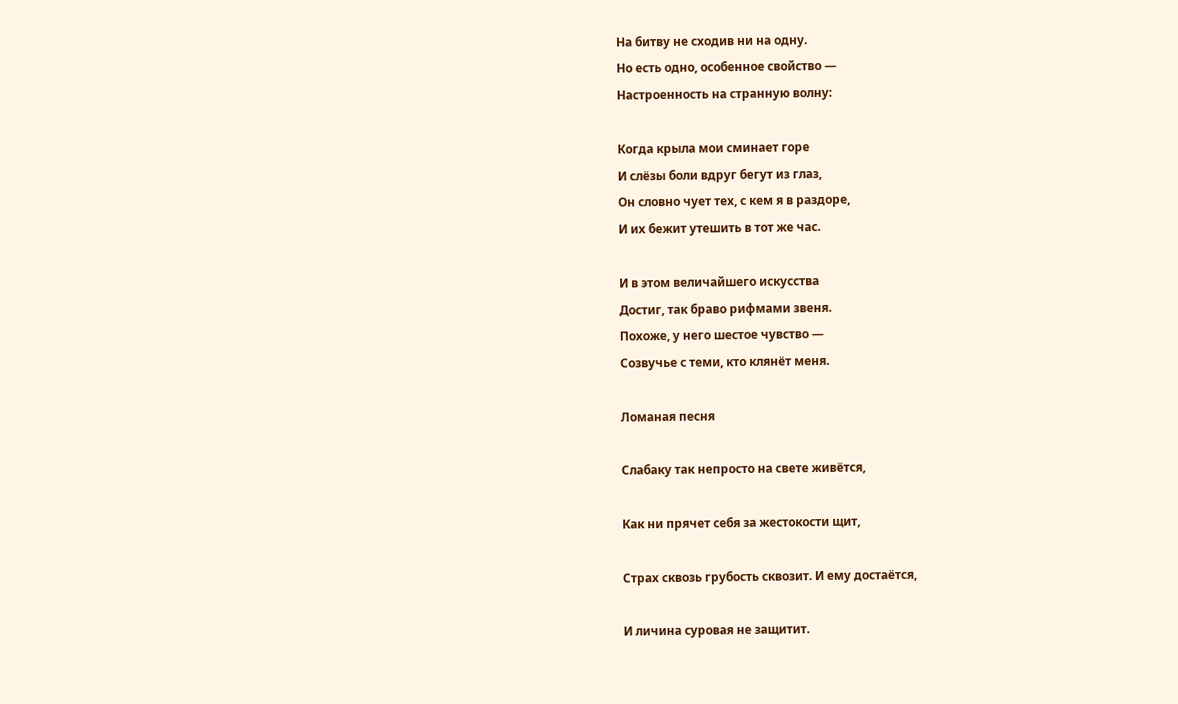На битву не сходив ни на одну.
Но есть одно, особенное свойство —
Настроенность на странную волну:

Когда крыла мои сминает горе
И слёзы боли вдруг бегут из глаз,
Он словно чует тех, с кем я в раздоре,
И их бежит утешить в тот же час.

И в этом величайшего искусства
Достиг, так браво рифмами звеня.
Похоже, у него шестое чувство —
Созвучье с теми, кто клянёт меня.

Ломаная песня

Слабаку так непросто на свете живётся,

Как ни прячет себя за жестокости щит,

Страх сквозь грубость сквозит. И ему достаётся,

И личина суровая не защитит.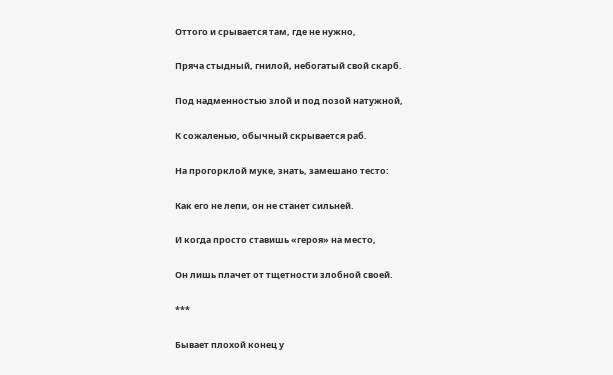Оттого и срывается там, где не нужно,

Пряча стыдный, гнилой, небогатый свой скарб.

Под надменностью злой и под позой натужной,

К сожаленью, обычный скрывается раб.

На прогорклой муке, знать, замешано тесто:

Как его не лепи, он не станет сильней.

И когда просто ставишь «героя» на место,

Он лишь плачет от тщетности злобной своей.

***

Бывает плохой конец у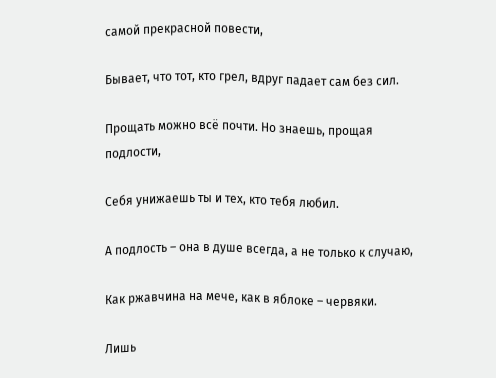самой прекрасной повести,

Бывает, что тот, кто грел, вдруг падает сам без сил.

Прощать можно всё почти. Но знаешь, прощая подлости,

Себя унижаешь ты и тех, кто тебя любил.

А подлость – она в душе всегда, а не только к случаю,

Как ржавчина на мече, как в яблоке – червяки.

Лишь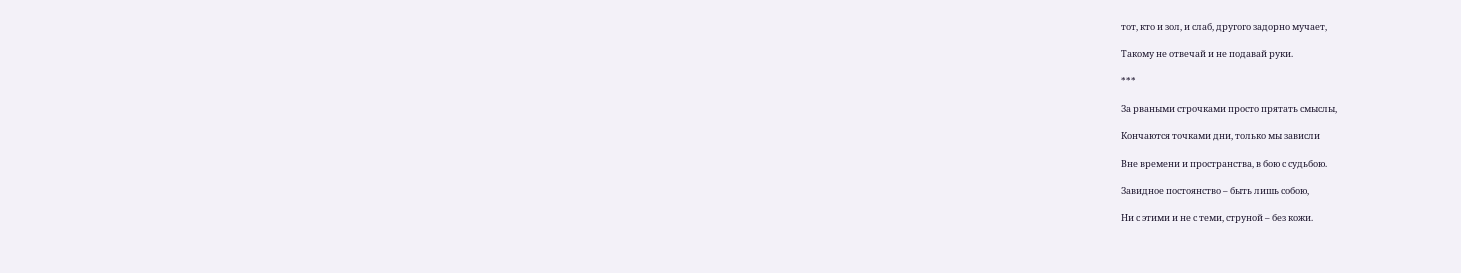тот, кто и зол, и слаб, другого задорно мучает,

Такому не отвечай и не подавай руки.

***

За рваными строчками просто прятать смыслы,

Кончаются точками дни, только мы зависли

Вне времени и пространства, в бою с судьбою.

Завидное постоянство – быть лишь собою,

Ни с этими и не с теми, струной – без кожи.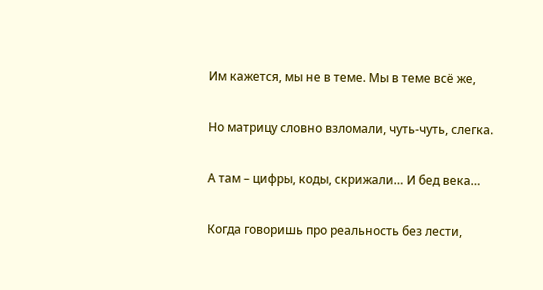Им кажется, мы не в теме. Мы в теме всё же,

Но матрицу словно взломали, чуть-чуть, слегка.

А там – цифры, коды, скрижали… И бед века…

Когда говоришь про реальность без лести,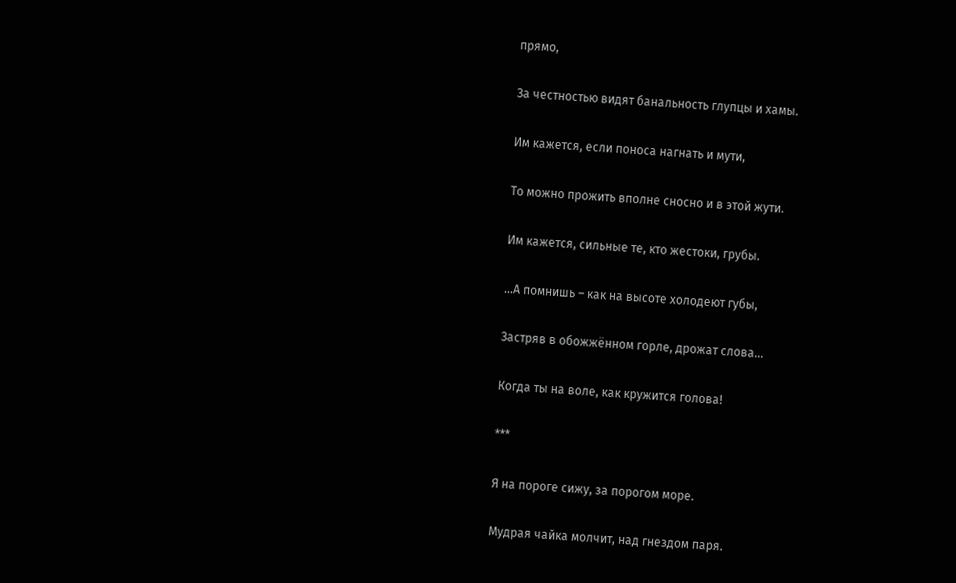прямо,

За честностью видят банальность глупцы и хамы.

Им кажется, если поноса нагнать и мути,

То можно прожить вполне сносно и в этой жути.

Им кажется, сильные те, кто жестоки, грубы.

…А помнишь – как на высоте холодеют губы,

Застряв в обожжённом горле, дрожат слова…

Когда ты на воле, как кружится голова!

***

Я на пороге сижу, за порогом море.

Мудрая чайка молчит, над гнездом паря.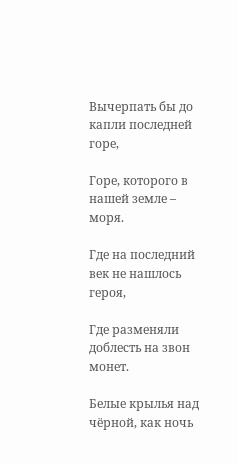Вычерпать бы до капли последней горе,

Горе, которого в нашей земле – моря.

Где на последний век не нашлось героя,

Где разменяли доблесть на звон монет.

Белые крылья над чёрной, как ночь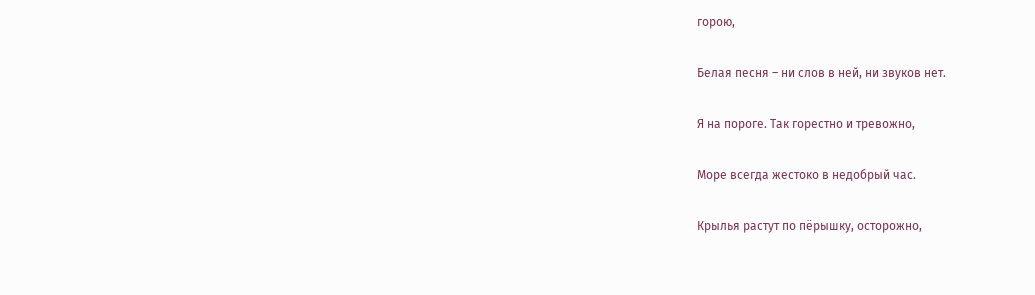горою,

Белая песня – ни слов в ней, ни звуков нет.

Я на пороге. Так горестно и тревожно,

Море всегда жестоко в недобрый час.

Крылья растут по пёрышку, осторожно,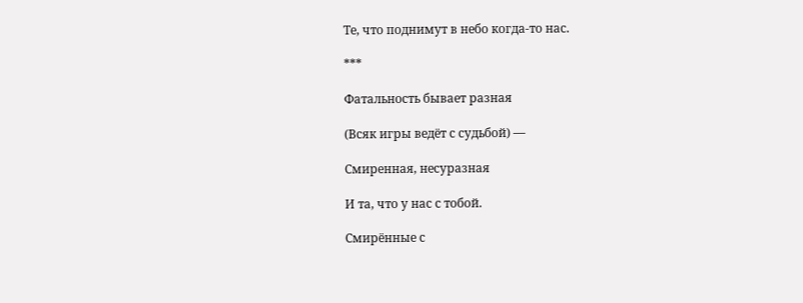Те, что поднимут в небо когда-то нас.

***

Фатальность бывает разная

(Всяк игры ведёт с судьбой) —

Смиренная, несуразная

И та, что у нас с тобой.

Смирённые с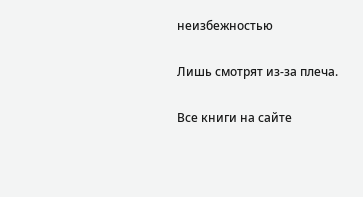неизбежностью

Лишь смотрят из-за плеча.

Все книги на сайте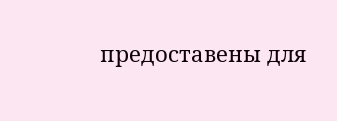предоставены для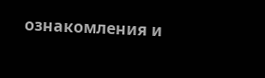ознакомления и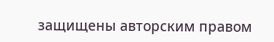защищены авторским правом